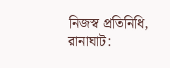নিজস্ব প্রতিনিধি, রানাঘাট: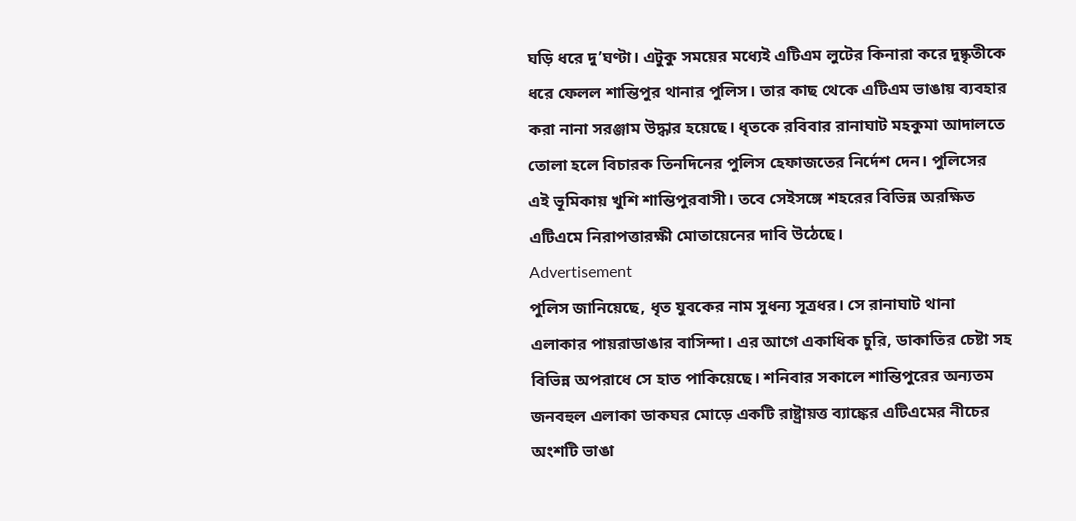ঘড়ি ধরে দু’ঘণ্টা। এটুকু সময়ের মধ্যেই এটিএম লুটের কিনারা করে দুষ্কৃতীকে ধরে ফেলল শান্তিপুর থানার পুলিস। তার কাছ থেকে এটিএম ভাঙায় ব্যবহার করা নানা সরঞ্জাম উদ্ধার হয়েছে। ধৃতকে রবিবার রানাঘাট মহকুমা আদালতে তোলা হলে বিচারক তিনদিনের পুলিস হেফাজতের নির্দেশ দেন। পুলিসের এই ভূমিকায় খুশি শান্তিপুরবাসী। তবে সেইসঙ্গে শহরের বিভিন্ন অরক্ষিত এটিএমে নিরাপত্তারক্ষী মোতায়েনের দাবি উঠেছে।
Advertisement
পুলিস জানিয়েছে, ধৃত যুবকের নাম সুধন্য সূত্রধর। সে রানাঘাট থানা এলাকার পায়রাডাঙার বাসিন্দা। এর আগে একাধিক চুরি, ডাকাতির চেষ্টা সহ বিভিন্ন অপরাধে সে হাত পাকিয়েছে। শনিবার সকালে শান্তিপুরের অন্যতম জনবহুল এলাকা ডাকঘর মোড়ে একটি রাষ্ট্রায়ত্ত ব্যাঙ্কের এটিএমের নীচের অংশটি ভাঙা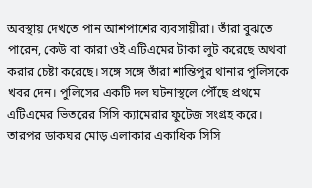অবস্থায় দেখতে পান আশপাশের ব্যবসায়ীরা। তাঁরা বুঝতে পারেন, কেউ বা কারা ওই এটিএমের টাকা লুট করেছে অথবা করার চেষ্টা করেছে। সঙ্গে সঙ্গে তাঁরা শান্তিপুর থানার পুলিসকে খবর দেন। পুলিসের একটি দল ঘটনাস্থলে পৌঁছে প্রথমে এটিএমের ভিতরের সিসি ক্যামেরার ফুটেজ সংগ্রহ করে। তারপর ডাকঘর মোড় এলাকার একাধিক সিসি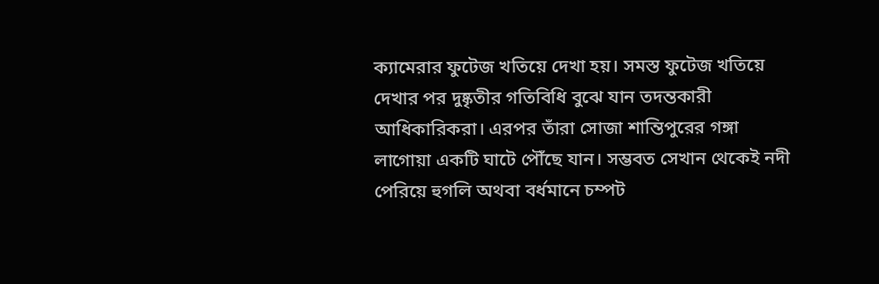ক্যামেরার ফুটেজ খতিয়ে দেখা হয়। সমস্ত ফুটেজ খতিয়ে দেখার পর দুষ্কৃতীর গতিবিধি বুঝে যান তদন্তকারী আধিকারিকরা। এরপর তাঁরা সোজা শান্তিপুরের গঙ্গা লাগোয়া একটি ঘাটে পৌঁছে যান। সম্ভবত সেখান থেকেই নদী পেরিয়ে হুগলি অথবা বর্ধমানে চম্পট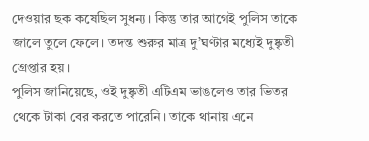দেওয়ার ছক কষেছিল সুধন্য। কিন্তু তার আগেই পুলিস তাকে জালে তুলে ফেলে। তদন্ত শুরুর মাত্র দু’ঘণ্টার মধ্যেই দুষ্কৃতী গ্রেপ্তার হয়।
পুলিস জানিয়েছে, ওই দুষ্কৃতী এটিএম ভাঙলেও তার ভিতর থেকে টাকা বের করতে পারেনি। তাকে থানায় এনে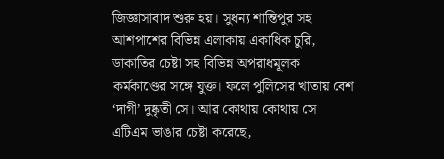জিজ্ঞাসাবাদ শুরু হয়। সুধন্য শান্তিপুর সহ আশপাশের বিভিন্ন এলাকায় একাধিক চুরি, ডাকাতির চেষ্টা সহ বিভিন্ন অপরাধমূলক কর্মকাণ্ডের সঙ্গে যুক্ত। ফলে পুলিসের খাতায় বেশ ‘দাগী’ দুষ্কৃতী সে। আর কোথায় কোথায় সে এটিএম ভাঙার চেষ্টা করেছে,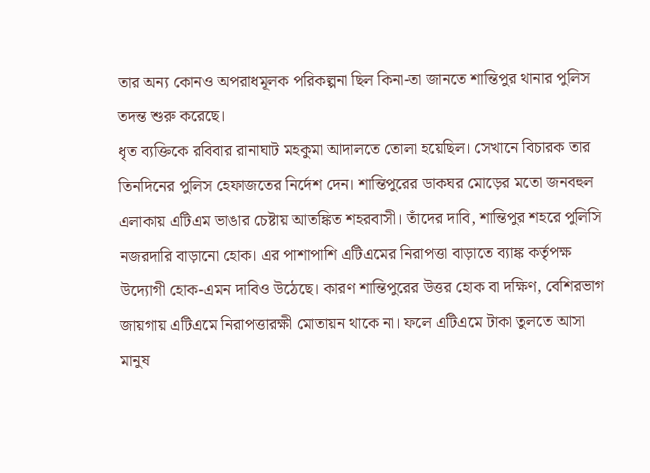তার অন্য কোনও অপরাধমূলক পরিকল্পনা ছিল কিনা-তা জানতে শান্তিপুর থানার পুলিস তদন্ত শুরু করেছে।
ধৃত ব্যক্তিকে রবিবার রানাঘাট মহকুমা আদালতে তোলা হয়েছিল। সেখানে বিচারক তার তিনদিনের পুলিস হেফাজতের নির্দেশ দেন। শান্তিপুরের ডাকঘর মোড়ের মতো জনবহুল এলাকায় এটিএম ভাঙার চেষ্টায় আতঙ্কিত শহরবাসী। তাঁদের দাবি, শান্তিপুর শহরে পুলিসি নজরদারি বাড়ানো হোক। এর পাশাপাশি এটিএমের নিরাপত্তা বাড়াতে ব্যাঙ্ক কর্তৃপক্ষ উদ্যোগী হোক-এমন দাবিও উঠেছে। কারণ শান্তিপুরের উত্তর হোক বা দক্ষিণ, বেশিরভাগ জায়গায় এটিএমে নিরাপত্তারক্ষী মোতায়ন থাকে না। ফলে এটিএমে টাকা তুলতে আসা মানুষ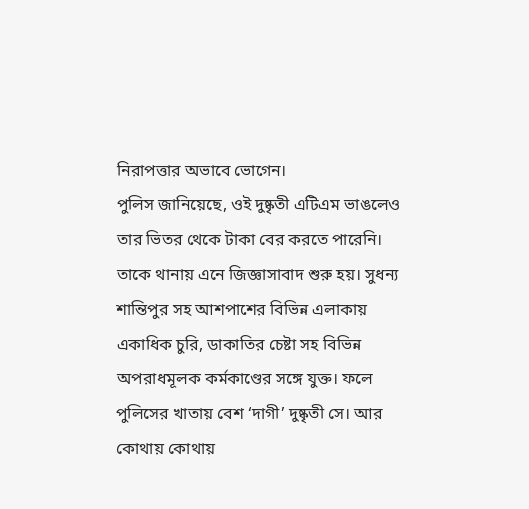নিরাপত্তার অভাবে ভোগেন।
পুলিস জানিয়েছে, ওই দুষ্কৃতী এটিএম ভাঙলেও তার ভিতর থেকে টাকা বের করতে পারেনি। তাকে থানায় এনে জিজ্ঞাসাবাদ শুরু হয়। সুধন্য শান্তিপুর সহ আশপাশের বিভিন্ন এলাকায় একাধিক চুরি, ডাকাতির চেষ্টা সহ বিভিন্ন অপরাধমূলক কর্মকাণ্ডের সঙ্গে যুক্ত। ফলে পুলিসের খাতায় বেশ ‘দাগী’ দুষ্কৃতী সে। আর কোথায় কোথায়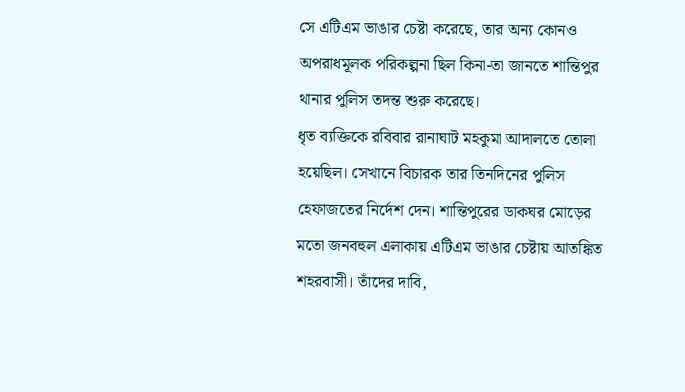সে এটিএম ভাঙার চেষ্টা করেছে, তার অন্য কোনও অপরাধমূলক পরিকল্পনা ছিল কিনা-তা জানতে শান্তিপুর থানার পুলিস তদন্ত শুরু করেছে।
ধৃত ব্যক্তিকে রবিবার রানাঘাট মহকুমা আদালতে তোলা হয়েছিল। সেখানে বিচারক তার তিনদিনের পুলিস হেফাজতের নির্দেশ দেন। শান্তিপুরের ডাকঘর মোড়ের মতো জনবহুল এলাকায় এটিএম ভাঙার চেষ্টায় আতঙ্কিত শহরবাসী। তাঁদের দাবি,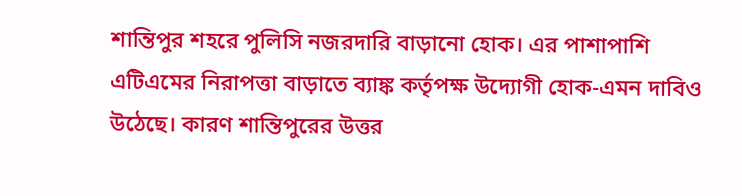শান্তিপুর শহরে পুলিসি নজরদারি বাড়ানো হোক। এর পাশাপাশি এটিএমের নিরাপত্তা বাড়াতে ব্যাঙ্ক কর্তৃপক্ষ উদ্যোগী হোক-এমন দাবিও উঠেছে। কারণ শান্তিপুরের উত্তর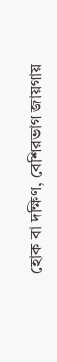হোক বা দক্ষিণ, বেশিরভাগ জায়গায়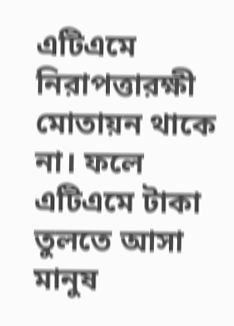এটিএমে নিরাপত্তারক্ষী মোতায়ন থাকে না। ফলে এটিএমে টাকা তুলতে আসা মানুষ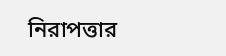নিরাপত্তার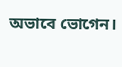অভাবে ভোগেন।